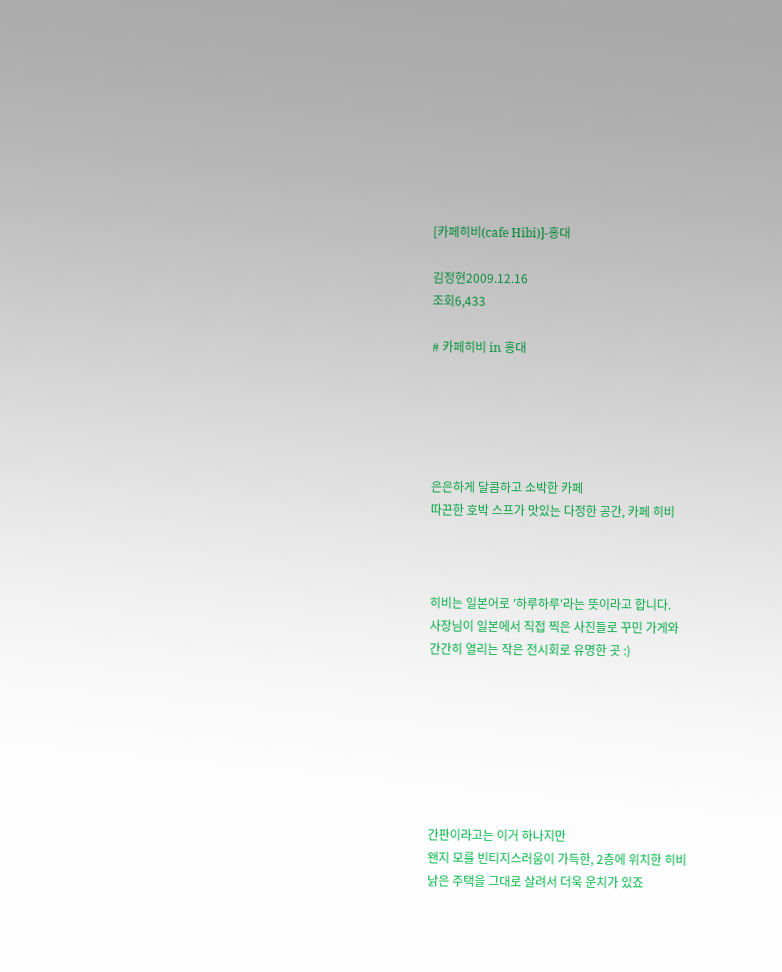[카페히비(cafe Hibi)]-홍대

김정현2009.12.16
조회6,433

# 카페히비 in 홍대





은은하게 달콤하고 소박한 카페
따끈한 호박 스프가 맛있는 다정한 공간, 카페 히비



히비는 일본어로 '하루하루'라는 뜻이라고 합니다.
사장님이 일본에서 직접 찍은 사진들로 꾸민 가게와
간간히 열리는 작은 전시회로 유명한 곳 :)







간판이라고는 이거 하나지만
왠지 모를 빈티지스러움이 가득한, 2층에 위치한 히비
낡은 주택을 그대로 살려서 더욱 운치가 있죠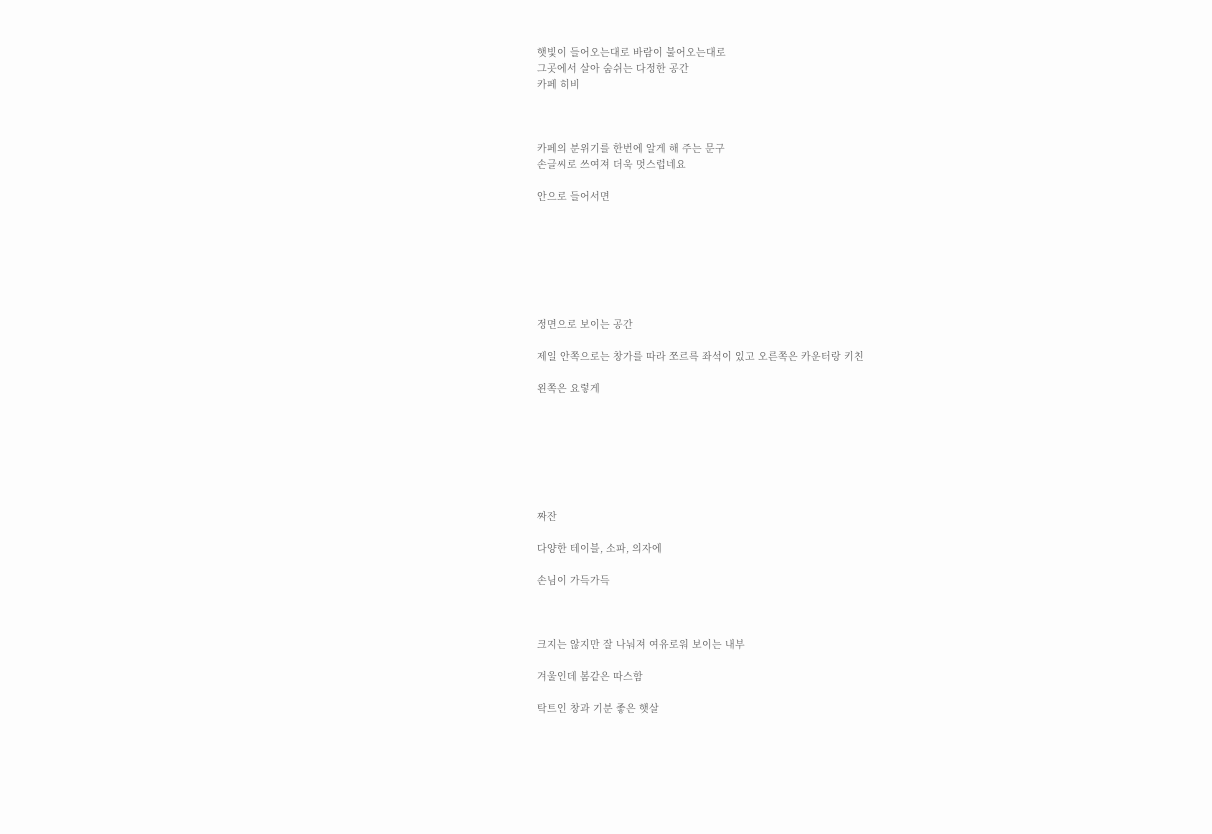햇빛이 들어오는대로 바람이 불어오는대로
그곳에서 살아 숨쉬는 다정한 공간
카페 히비



카페의 분위기를 한번에 알게 해 주는 문구
손글씨로 쓰여져 더욱 멋스럽네요

안으로 들어서면







정면으로 보이는 공간

제일 안쪽으로는 창가를 따라 쪼르륵 좌석이 있고 오른쪽은 카운터랑 키친

왼쪽은 요렇게







짜잔

다양한 테이블, 소파, 의자에

손님이 가득가득



크지는 않지만 잘 나눠져 여유로워 보이는 내부

겨울인데 봄같은 따스함

탁트인 창과 기분 좋은 햇살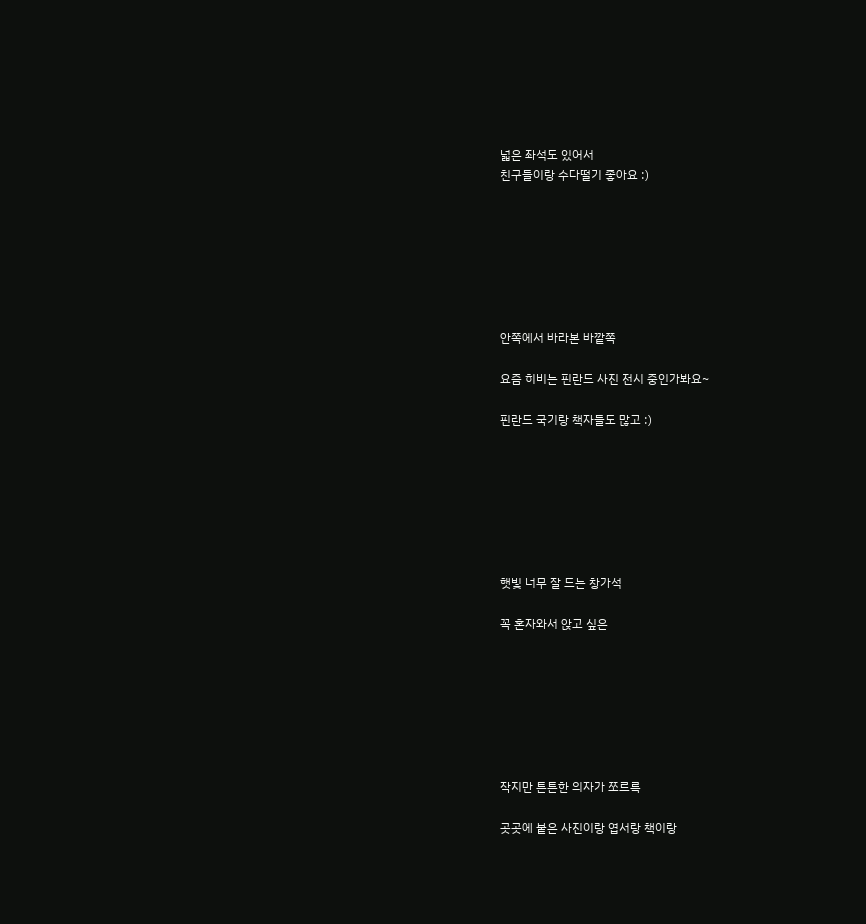넓은 좌석도 있어서
친구들이랑 수다떨기 좋아요 :)







안쪽에서 바라본 바깥쪽

요즘 히비는 핀란드 사진 전시 중인가봐요~

핀란드 국기랑 책자들도 많고 :)







햇빛 너무 잘 드는 창가석

꼭 혼자와서 앉고 싶은







작지만 튼튼한 의자가 쪼르륵

곳곳에 붙은 사진이랑 엽서랑 책이랑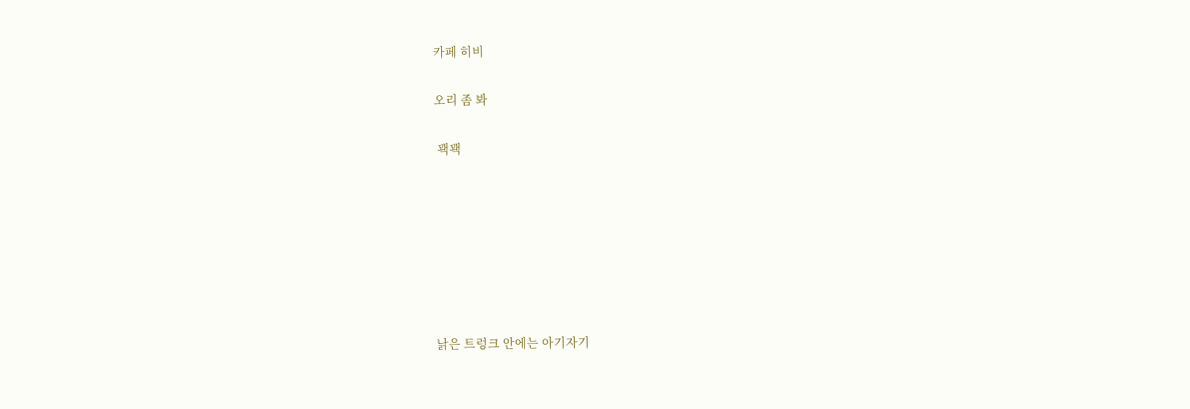카페 히비

오리 좀 봐

 꽥꽥







낡은 트렁크 안에는 아기자기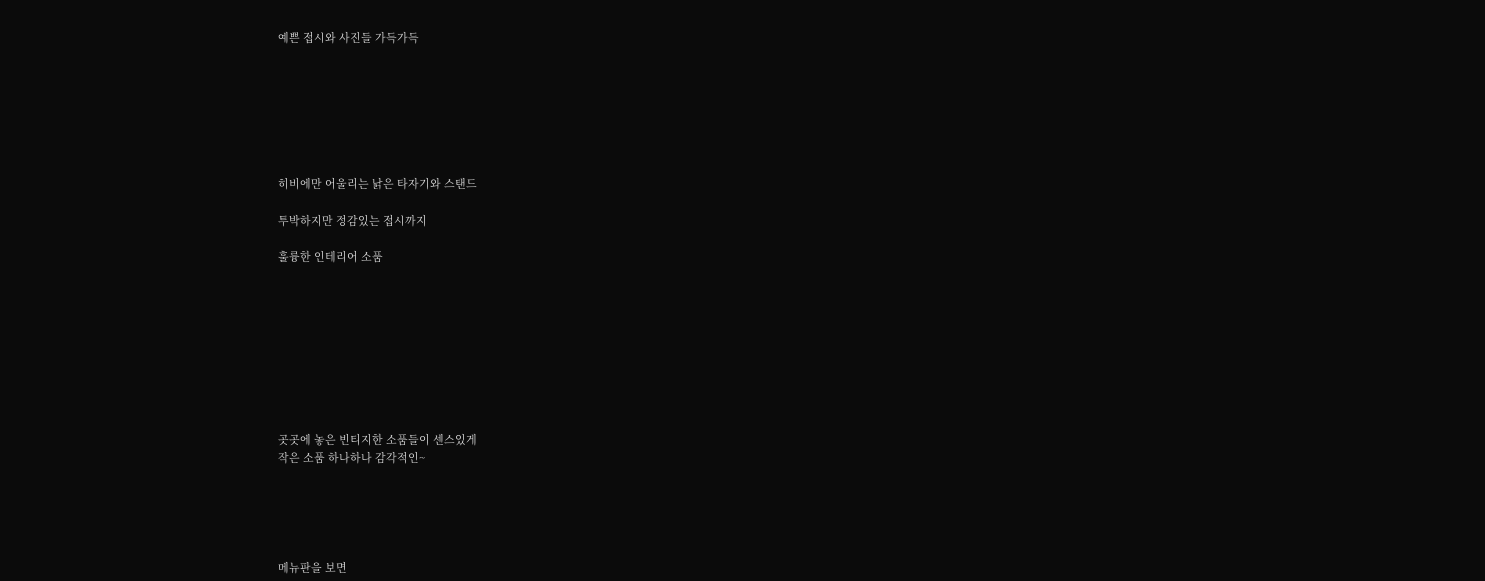예쁜 접시와 사진들 가득가득







히비에만 어울리는 낡은 타자기와 스탠드

투박하지만 정감있는 접시까지

훌륭한 인테리어 소품









곳곳에 놓은 빈티지한 소품들이 센스있게
작은 소품 하나하나 감각적인~





메뉴판을 보면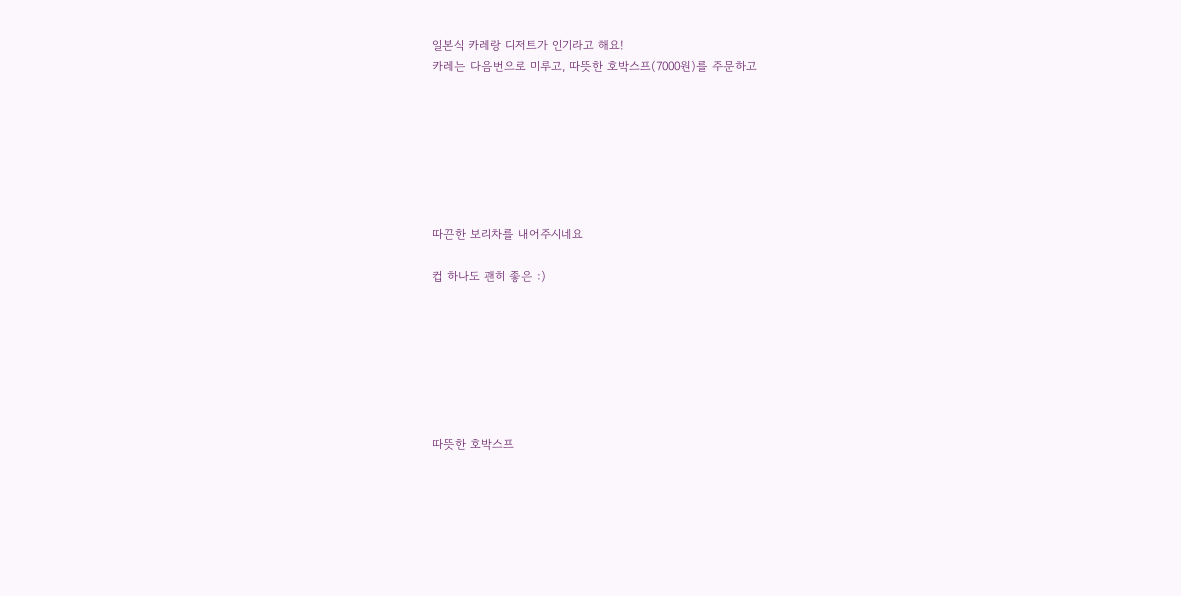일본식 카레랑 디저트가 인기라고 해요!
카레는 다음번으로 미루고, 따뜻한 호박스프(7000원)를 주문하고







따끈한 보리차를 내어주시네요

컵 하나도 괜히 좋은 :)







따뜻한 호박스프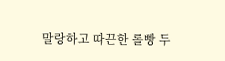말랑하고 따끈한 롤빵 두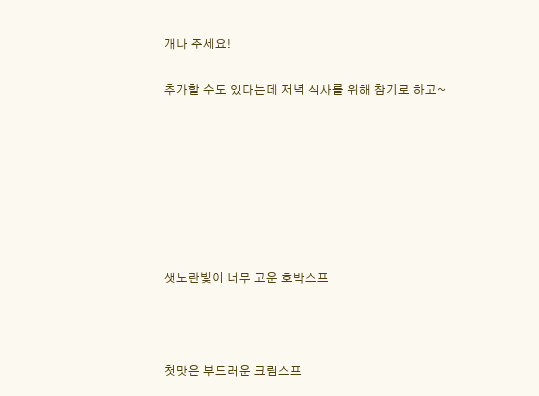개나 주세요!

추가할 수도 있다는데 저녁 식사를 위해 참기로 하고~







샛노란빛이 너무 고운 호박스프



첫맛은 부드러운 크림스프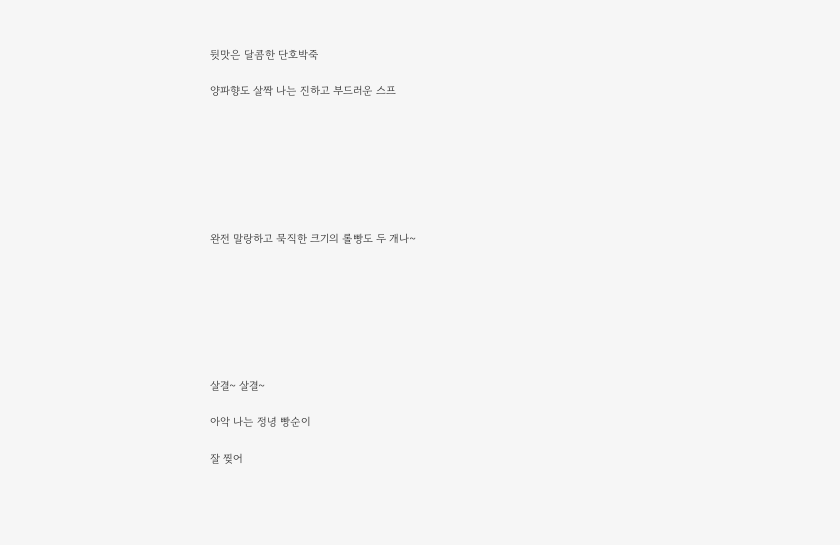뒷맛은 달콤한 단호박죽

양파향도 살짝 나는 진하고 부드러운 스프







완전 말랑하고 묵직한 크기의 롤빵도 두 개나~







살결~ 살결~

아악 나는 정녕 빵순이

잘 찢어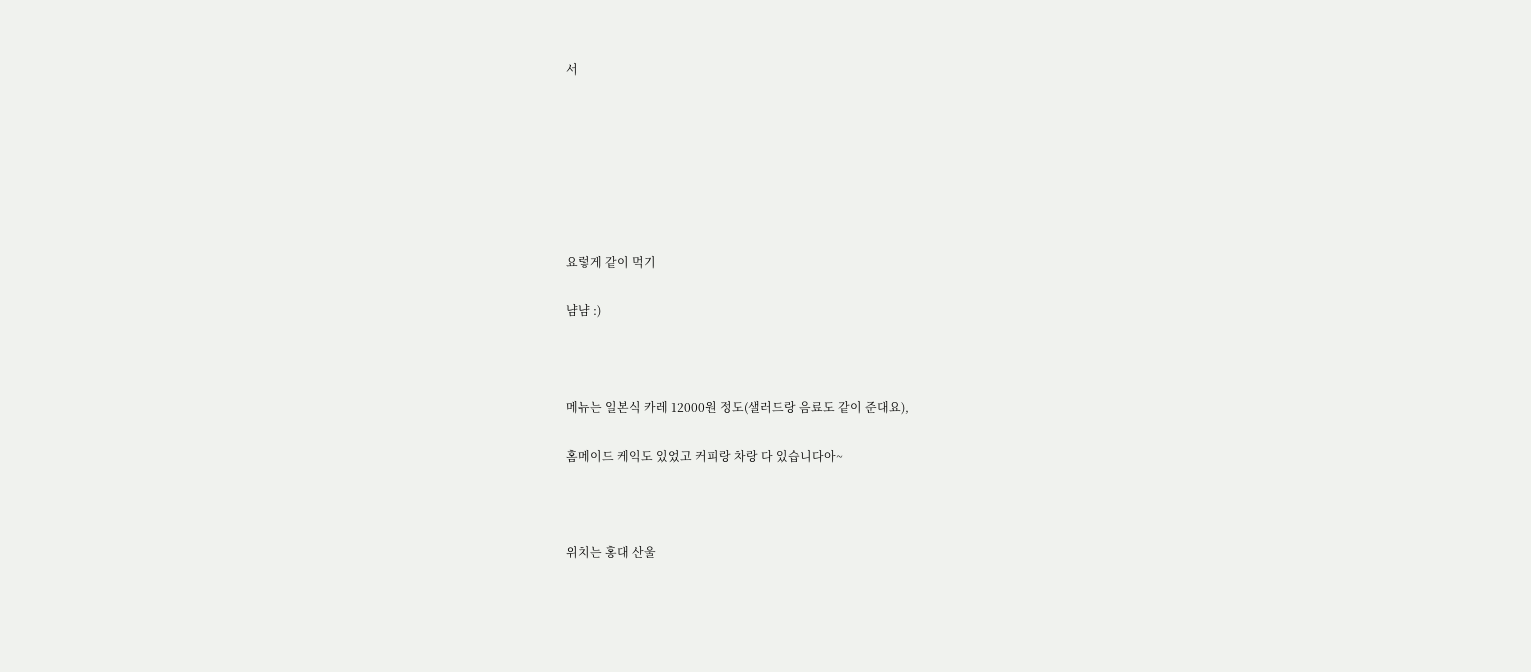서







요렇게 같이 먹기

냠냠 :)



메뉴는 일본식 카레 12000원 정도(샐러드랑 음료도 같이 준대요),

홈메이드 케익도 있었고 커피랑 차랑 다 있습니다아~



위치는 홍대 산울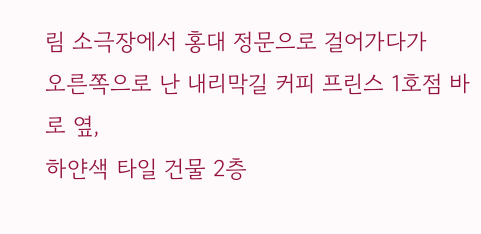림 소극장에서 홍대 정문으로 걸어가다가
오른쪽으로 난 내리막길 커피 프린스 1호점 바로 옆,
하얀색 타일 건물 2층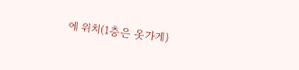에 위치(1층은 옷가게)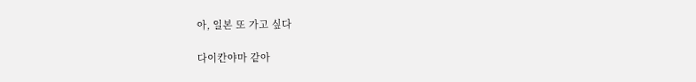아, 일본 또 가고 싶다

다이칸야마 같아